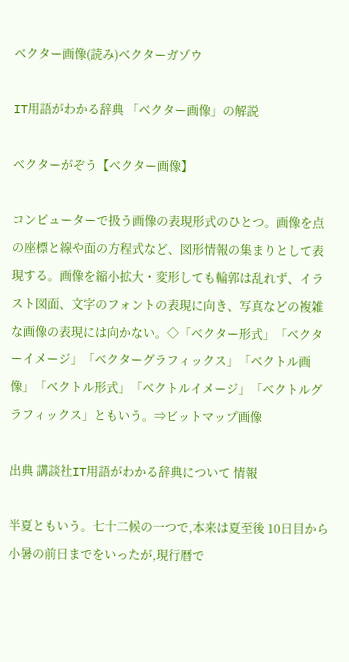ベクター画像(読み)ベクターガゾウ

IT用語がわかる辞典 「ベクター画像」の解説

ベクターがぞう【ベクター画像】

コンピューターで扱う画像の表現形式のひとつ。画像を点の座標と線や面の方程式など、図形情報の集まりとして表現する。画像を縮小拡大・変形しても輪郭は乱れず、イラスト図面、文字のフォントの表現に向き、写真などの複雑な画像の表現には向かない。◇「ベクター形式」「ベクターイメージ」「ベクターグラフィックス」「ベクトル画像」「ベクトル形式」「ベクトルイメージ」「ベクトルグラフィックス」ともいう。⇒ビットマップ画像

出典 講談社IT用語がわかる辞典について 情報

半夏ともいう。七十二候の一つで,本来は夏至後 10日目から小暑の前日までをいったが,現行暦で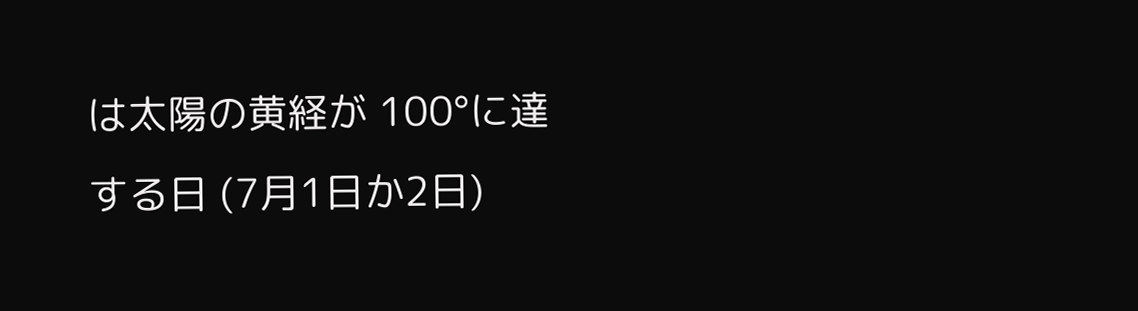は太陽の黄経が 100°に達する日 (7月1日か2日)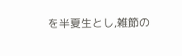を半夏生とし,雑節の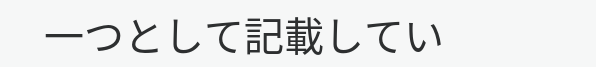一つとして記載してい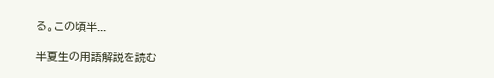る。この頃半...

半夏生の用語解説を読む